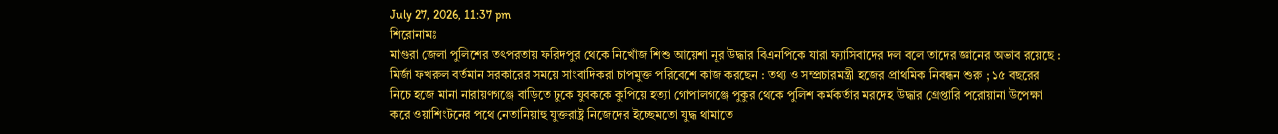July 27, 2026, 11:37 pm
শিরোনামঃ
মাগুরা জেলা পুলিশের তৎপরতায় ফরিদপুর থেকে নিখোঁজ শিশু আয়েশা নূর উদ্ধার বিএনপিকে যারা ফ্যাসিবাদের দল বলে তাদের জ্ঞানের অভাব রয়েছে : মির্জা ফখরুল বর্তমান সরকারের সময়ে সাংবাদিকরা চাপমুক্ত পরিবেশে কাজ করছেন : তথ্য ও সম্প্রচারমন্ত্রী হজের প্রাথমিক নিবন্ধন শুরু ; ১৫ বছরের নিচে হজে মানা নারায়ণগঞ্জে বাড়িতে ঢুকে যুবককে কুপিয়ে হত্যা গোপালগঞ্জে পুকুর থেকে পুলিশ কর্মকর্তার মরদেহ উদ্ধার গ্রেপ্তারি পরোয়ানা উপেক্ষা করে ওয়াশিংটনের পথে নেতানিয়াহু যুক্তরাষ্ট্র নিজেদের ইচ্ছেমতো যুদ্ধ থামাতে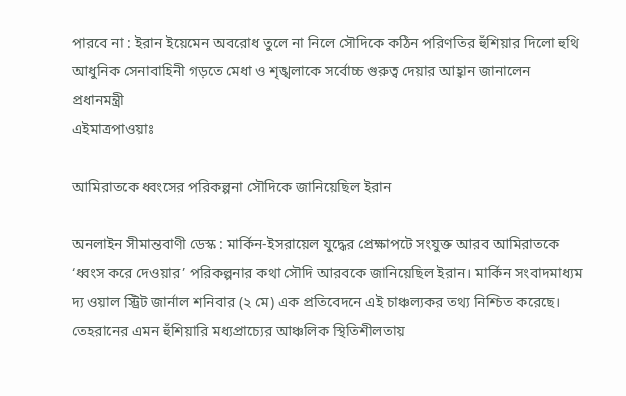পারবে না : ইরান ইয়েমেন অবরোধ তুলে না নিলে সৌদিকে কঠিন পরিণতির হুঁশিয়ার দিলো হুথি আধুনিক সেনাবাহিনী গড়তে মেধা ও শৃঙ্খলাকে সর্বোচ্চ গুরুত্ব দেয়ার আহ্বান জানালেন প্রধানমন্ত্রী
এইমাত্রপাওয়াঃ

আমিরাতকে ধ্বংসের পরিকল্পনা সৌদিকে জানিয়েছিল ইরান

অনলাইন সীমান্তবাণী ডেস্ক : মার্কিন-ইসরায়েল যুদ্ধের প্রেক্ষাপটে সংযুক্ত আরব আমিরাতকে ‘ধ্বংস করে দেওয়ার’ পরিকল্পনার কথা সৌদি আরবকে জানিয়েছিল ইরান। মার্কিন সংবাদমাধ্যম দ্য ওয়াল স্ট্রিট জার্নাল শনিবার (২ মে) এক প্রতিবেদনে এই চাঞ্চল্যকর তথ্য নিশ্চিত করেছে। তেহরানের এমন হুঁশিয়ারি মধ্যপ্রাচ্যের আঞ্চলিক স্থিতিশীলতায়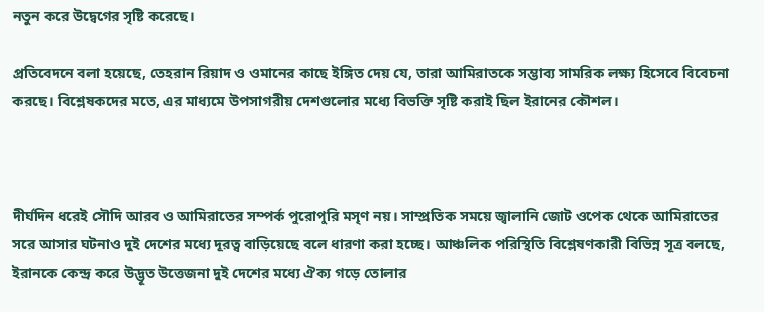নতুন করে উদ্বেগের সৃষ্টি করেছে।

প্রতিবেদনে বলা হয়েছে, তেহরান রিয়াদ ও ওমানের কাছে ইঙ্গিত দেয় যে, তারা আমিরাতকে সম্ভাব্য সামরিক লক্ষ্য হিসেবে বিবেচনা করছে। বিশ্লেষকদের মতে, এর মাধ্যমে উপসাগরীয় দেশগুলোর মধ্যে বিভক্তি সৃষ্টি করাই ছিল ইরানের কৌশল।



দীর্ঘদিন ধরেই সৌদি আরব ও আমিরাতের সম্পর্ক পুরোপুরি মসৃণ নয়। সাম্প্রতিক সময়ে জ্বালানি জোট ওপেক থেকে আমিরাতের সরে আসার ঘটনাও দুই দেশের মধ্যে দূরত্ব বাড়িয়েছে বলে ধারণা করা হচ্ছে। আঞ্চলিক পরিস্থিতি বিশ্লেষণকারী বিভিন্ন সূত্র বলছে, ইরানকে কেন্দ্র করে উদ্ভূত উত্তেজনা দুই দেশের মধ্যে ঐক্য গড়ে তোলার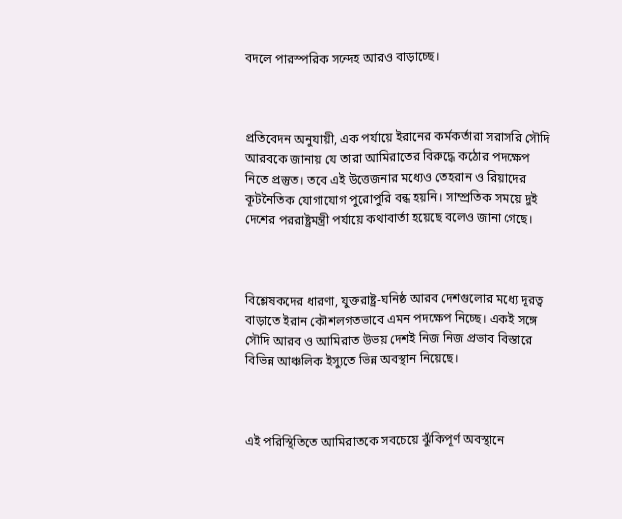বদলে পারস্পরিক সন্দেহ আরও বাড়াচ্ছে।



প্রতিবেদন অনুযায়ী, এক পর্যায়ে ইরানের কর্মকর্তারা সরাসরি সৌদি আরবকে জানায় যে তারা আমিরাতের বিরুদ্ধে কঠোর পদক্ষেপ নিতে প্রস্তুত। তবে এই উত্তেজনার মধ্যেও তেহরান ও রিয়াদের কূটনৈতিক যোগাযোগ পুরোপুরি বন্ধ হয়নি। সাম্প্রতিক সময়ে দুই দেশের পররাষ্ট্রমন্ত্রী পর্যায়ে কথাবার্তা হয়েছে বলেও জানা গেছে।



বিশ্লেষকদের ধারণা, যুক্তরাষ্ট্র-ঘনিষ্ঠ আরব দেশগুলোর মধ্যে দূরত্ব বাড়াতে ইরান কৌশলগতভাবে এমন পদক্ষেপ নিচ্ছে। একই সঙ্গে সৌদি আরব ও আমিরাত উভয় দেশই নিজ নিজ প্রভাব বিস্তারে বিভিন্ন আঞ্চলিক ইস্যুতে ভিন্ন অবস্থান নিয়েছে।



এই পরিস্থিতিতে আমিরাতকে সবচেয়ে ঝুঁকিপূর্ণ অবস্থানে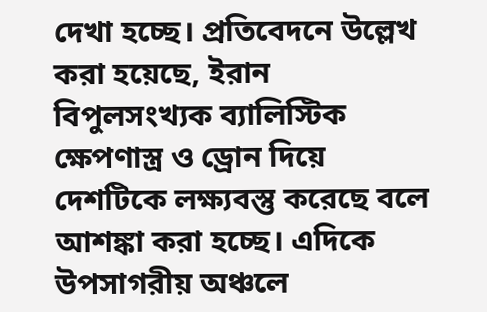দেখা হচ্ছে। প্রতিবেদনে উল্লেখ করা হয়েছে, ইরান বিপুলসংখ্যক ব্যালিস্টিক ক্ষেপণাস্ত্র ও ড্রোন দিয়ে দেশটিকে লক্ষ্যবস্তু করেছে বলে আশঙ্কা করা হচ্ছে। এদিকে উপসাগরীয় অঞ্চলে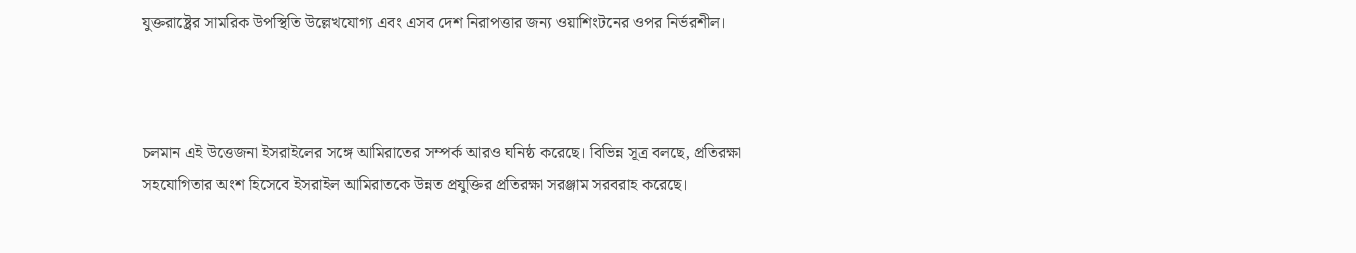যুক্তরাষ্ট্রের সামরিক উপস্থিতি উল্লেখযোগ্য এবং এসব দেশ নিরাপত্তার জন্য ওয়াশিংটনের ওপর নির্ভরশীল।



চলমান এই উত্তেজনা ইসরাইলের সঙ্গে আমিরাতের সম্পর্ক আরও ঘনিষ্ঠ করেছে। বিভিন্ন সূত্র বলছে, প্রতিরক্ষা সহযোগিতার অংশ হিসেবে ইসরাইল আমিরাতকে উন্নত প্রযুক্তির প্রতিরক্ষা সরঞ্জাম সরবরাহ করেছে।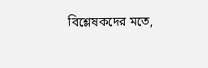বিশ্লেষকদের মতে,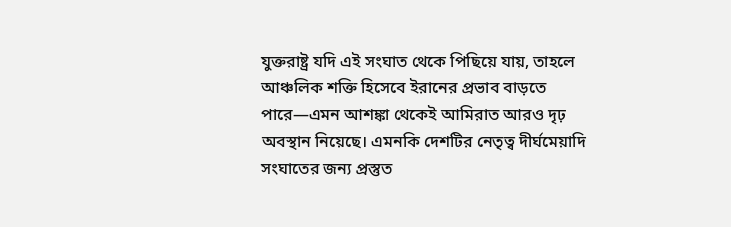যুক্তরাষ্ট্র যদি এই সংঘাত থেকে পিছিয়ে যায়, তাহলে আঞ্চলিক শক্তি হিসেবে ইরানের প্রভাব বাড়তে পারে—এমন আশঙ্কা থেকেই আমিরাত আরও দৃঢ় অবস্থান নিয়েছে। এমনকি দেশটির নেতৃত্ব দীর্ঘমেয়াদি সংঘাতের জন্য প্রস্তুত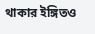থাকার ইঙ্গিতও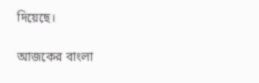দিয়েছে।

আজকের বাংলা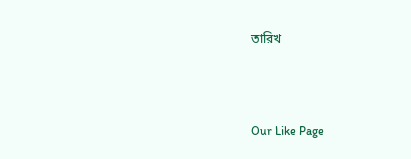তারিখ



Our Like Page